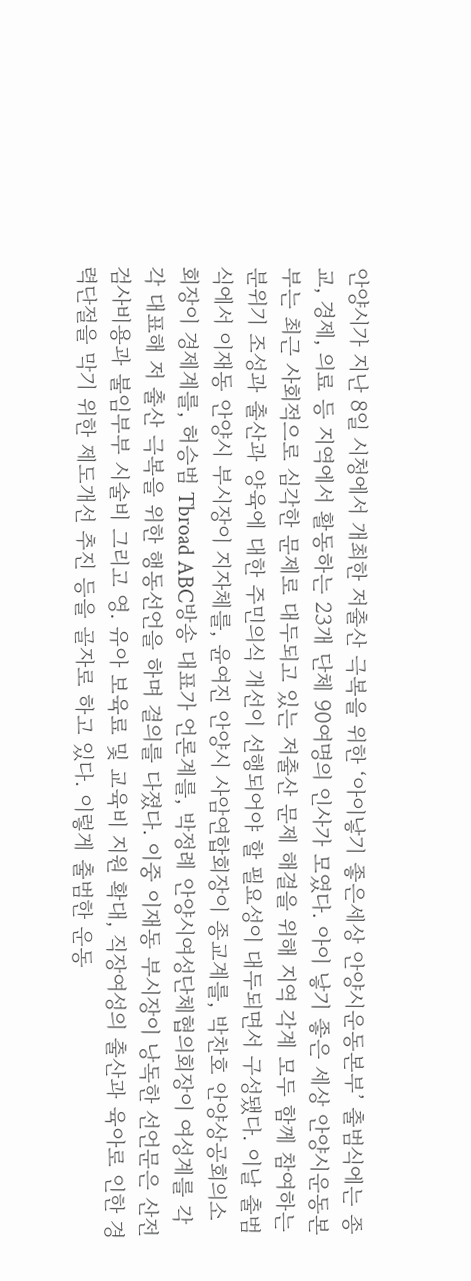안양시가 지난 8일 시청에서 개최한 저출산 극복을 위한 ‘아이낳기 좋은세상 안양시운동본부’ 출범식에는 종교, 경제, 의료 등 지역에서 활동하는 23개 단체 90여명의 인사가 모였다. 아이 낳기 좋은 세상 안양시운동본부는 최근 사회적으로 심각한 문제로 대두되고 있는 저출산 문제 해결을 위해 지역 각계 모두 함께 참여하는 분위기 조성과 출산과 양육에 대한 주민의식 개선이 선행되어야 할 필요성이 대두되면서 구성됐다. 이날 출범식에서 이재동 안양시 부시장이 지자체를, 윤여진 안양시 사암연합회장이 종교계를, 박찬호 안양상공회의소 회장이 경제계를, 허승범 Tbroad ABC방송 대표가 언론계를, 박정례 안양시여성단체협의회장이 여성계를 각각 대표해 저 출산 극복을 위한 행동선언을 하며 결의를 다졌다. 이중 이재동 부시장이 낭독한 선언문은 산전 검사비용과 불임부부 시술비 그리고 영. 유아 보육료 및 교육비 지원 확대, 직장여성의 출산과 육아로 인한 경력단절을 막기 위한 제도개선 추진 등을 골자로 하고 있다. 이렇게 출범한 운동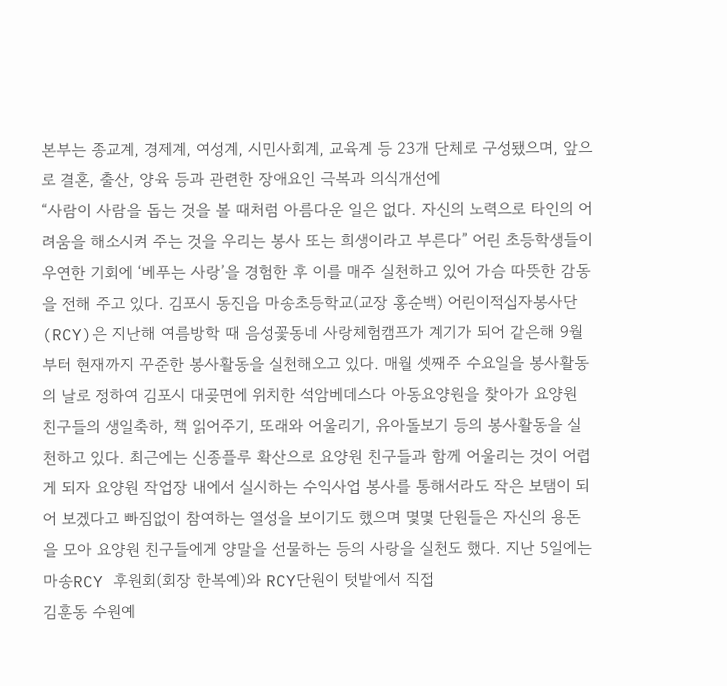본부는 종교계, 경제계, 여성계, 시민사회계, 교육계 등 23개 단체로 구성됐으며, 앞으로 결혼, 출산, 양육 등과 관련한 장애요인 극복과 의식개선에
“사람이 사람을 돕는 것을 볼 때처럼 아름다운 일은 없다. 자신의 노력으로 타인의 어려움을 해소시켜 주는 것을 우리는 봉사 또는 희생이라고 부른다” 어린 초등학생들이 우연한 기회에 ‘베푸는 사랑’을 경험한 후 이를 매주 실천하고 있어 가슴 따뜻한 감동을 전해 주고 있다. 김포시 동진읍 마송초등학교(교장 홍순백) 어린이적십자봉사단(RCY)은 지난해 여름방학 때 음성꽃동네 사랑체험캠프가 계기가 되어 같은해 9월부터 현재까지 꾸준한 봉사활동을 실천해오고 있다. 매월 셋째주 수요일을 봉사활동의 날로 정하여 김포시 대곶면에 위치한 석암베데스다 아동요양원을 찾아가 요양원 친구들의 생일축하, 책 읽어주기, 또래와 어울리기, 유아돌보기 등의 봉사활동을 실천하고 있다. 최근에는 신종플루 확산으로 요양원 친구들과 함께 어울리는 것이 어렵게 되자 요양원 작업장 내에서 실시하는 수익사업 봉사를 통해서라도 작은 보탬이 되어 보겠다고 빠짐없이 참여하는 열성을 보이기도 했으며 몇몇 단원들은 자신의 용돈을 모아 요양원 친구들에게 양말을 선물하는 등의 사랑을 실천도 했다. 지난 5일에는 마송RCY 후원회(회장 한복예)와 RCY단원이 텃밭에서 직접
김훈동 수원예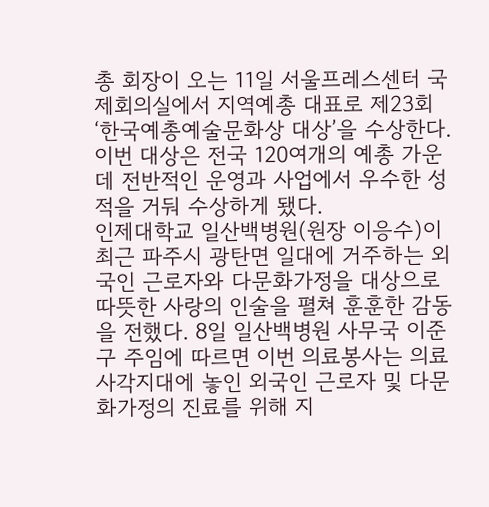총 회장이 오는 11일 서울프레스센터 국제회의실에서 지역예총 대표로 제23회 ‘한국예총예술문화상 대상’을 수상한다. 이번 대상은 전국 120여개의 예총 가운데 전반적인 운영과 사업에서 우수한 성적을 거둬 수상하게 됐다.
인제대학교 일산백병원(원장 이응수)이 최근 파주시 광탄면 일대에 거주하는 외국인 근로자와 다문화가정을 대상으로 따뜻한 사랑의 인술을 펼쳐 훈훈한 감동을 전했다. 8일 일산백병원 사무국 이준구 주임에 따르면 이번 의료봉사는 의료사각지대에 놓인 외국인 근로자 및 다문화가정의 진료를 위해 지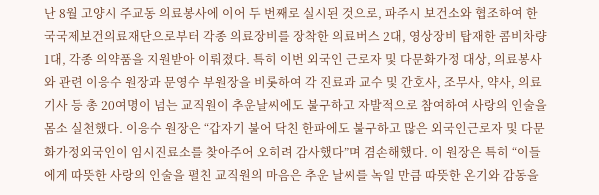난 8월 고양시 주교동 의료봉사에 이어 두 번째로 실시된 것으로, 파주시 보건소와 협조하여 한국국제보건의료재단으로부터 각종 의료장비를 장착한 의료버스 2대, 영상장비 탑재한 콤비차량 1대, 각종 의약품을 지원받아 이뤄졌다. 특히 이번 외국인 근로자 및 다문화가정 대상, 의료봉사와 관련 이응수 원장과 문영수 부원장을 비롯하여 각 진료과 교수 및 간호사, 조무사, 약사, 의료기사 등 총 20여명이 넘는 교직원이 추운날씨에도 불구하고 자발적으로 참여하여 사랑의 인술을 몸소 실천했다. 이응수 원장은 “갑자기 불어 닥친 한파에도 불구하고 많은 외국인근로자 및 다문화가정외국인이 임시진료소를 찾아주어 오히려 감사했다”며 겸손해했다. 이 원장은 특히 “이들에게 따뜻한 사랑의 인술을 펼친 교직원의 마음은 추운 날씨를 녹일 만큼 따뜻한 온기와 감동을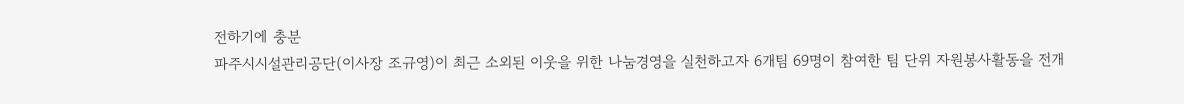전하기에 충분
파주시시설관리공단(이사장 조규영)이 최근 소외된 이웃을 위한 나눔경영을 실천하고자 6개팀 69명이 참여한 팀 단위 자원봉사활동을 전개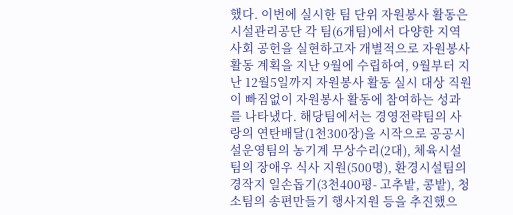했다. 이번에 실시한 팀 단위 자원봉사 활동은 시설관리공단 각 팀(6개팀)에서 다양한 지역사회 공헌을 실현하고자 개별적으로 자원봉사활동 계획을 지난 9월에 수립하여, 9월부터 지난 12월5일까지 자원봉사 활동 실시 대상 직원이 빠짐없이 자원봉사 활동에 참여하는 성과를 나타냈다. 해당팀에서는 경영전략팀의 사랑의 연탄배달(1천300장)을 시작으로 공공시설운영팀의 농기계 무상수리(2대), 체육시설팀의 장애우 식사 지원(500명), 환경시설팀의 경작지 일손돕기(3천400평- 고추밭, 콩밭), 청소팀의 송편만들기 행사지원 등을 추진했으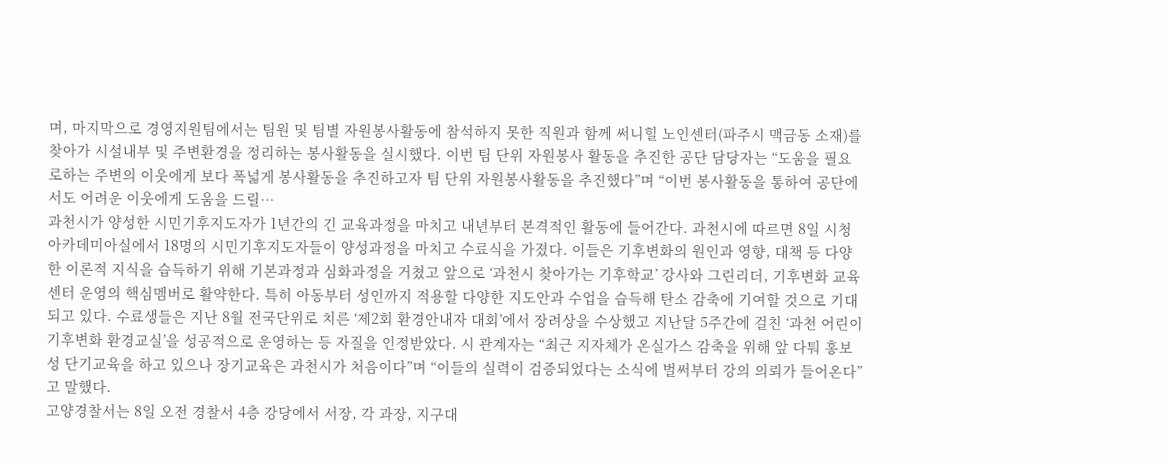며, 마지막으로 경영지원팀에서는 팀원 및 팀별 자원봉사활동에 참석하지 못한 직원과 함께 써니힐 노인센터(파주시 맥금동 소재)를 찾아가 시설내부 및 주변환경을 정리하는 봉사활동을 실시했다. 이번 팀 단위 자원봉사 활동을 추진한 공단 담당자는 “도움을 필요로하는 주변의 이웃에게 보다 폭넓게 봉사활동을 추진하고자 팀 단위 자원봉사활동을 추진했다”며 “이번 봉사활동을 통하여 공단에서도 어려운 이웃에게 도움을 드릴…
과천시가 양성한 시민기후지도자가 1년간의 긴 교육과정을 마치고 내년부터 본격적인 활동에 들어간다. 과천시에 따르면 8일 시청 아카데미아실에서 18명의 시민기후지도자들이 양성과정을 마치고 수료식을 가졌다. 이들은 기후변화의 원인과 영향, 대책 등 다양한 이론적 지식을 습득하기 위해 기본과정과 심화과정을 거쳤고 앞으로 ‘과천시 찾아가는 기후학교’ 강사와 그린리더, 기후변화 교육센터 운영의 핵심멤버로 활약한다. 특히 아동부터 성인까지 적용할 다양한 지도안과 수업을 습득해 탄소 감축에 기여할 것으로 기대되고 있다. 수료생들은 지난 8월 전국단위로 치른 ‘제2회 환경안내자 대회’에서 장려상을 수상했고 지난달 5주간에 걸친 ‘과천 어린이 기후변화 환경교실’을 성공적으로 운영하는 등 자질을 인정받았다. 시 관계자는 “최근 지자체가 온실가스 감축을 위해 앞 다퉈 홍보성 단기교육을 하고 있으나 장기교육은 과천시가 처음이다”며 “이들의 실력이 검증되었다는 소식에 벌써부터 강의 의뢰가 들어온다”고 말했다.
고양경찰서는 8일 오전 경찰서 4층 강당에서 서장, 각 과장, 지구대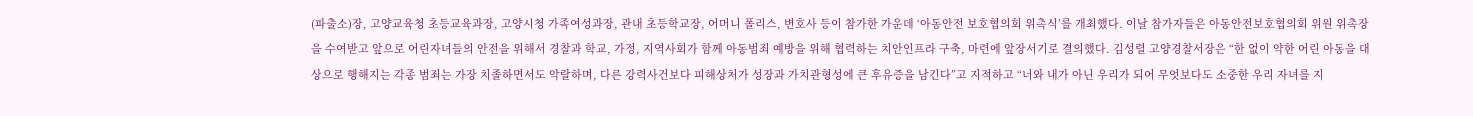(파출소)장, 고양교육청 초등교육과장, 고양시청 가족여성과장, 관내 초등학교장, 어머니 폴리스, 변호사 등이 참가한 가운데 ‘아동안전 보호협의회 위촉식’를 개최했다. 이날 참가자들은 아동안전보호협의회 위원 위촉장을 수여받고 앞으로 어린자녀들의 안전을 위해서 경찰과 학교, 가정, 지역사회가 함께 아동범죄 예방을 위해 협력하는 치안인프라 구축, 마련에 앞장서기로 결의했다. 김성렬 고양경찰서장은 “한 없이 약한 어린 아동을 대상으로 행해지는 각종 범죄는 가장 치졸하면서도 악랄하며, 다른 강력사건보다 피해상처가 성장과 가치관형성에 큰 후유증을 남긴다”고 지적하고 “너와 내가 아닌 우리가 되어 무엇보다도 소중한 우리 자녀를 지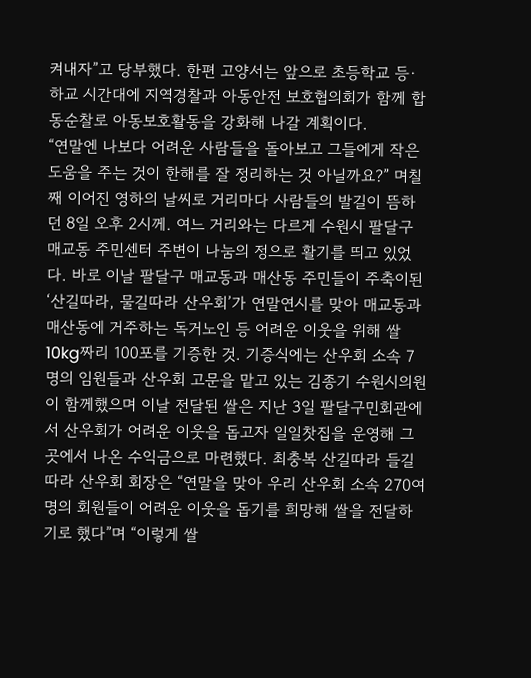켜내자”고 당부했다. 한편 고양서는 앞으로 초등학교 등·하교 시간대에 지역경찰과 아동안전 보호협의회가 함께 합동순찰로 아동보호활동을 강화해 나갈 계획이다.
“연말엔 나보다 어려운 사람들을 돌아보고 그들에게 작은 도움을 주는 것이 한해를 잘 정리하는 것 아닐까요?” 며칠째 이어진 영하의 날씨로 거리마다 사람들의 발길이 뜸하던 8일 오후 2시께. 여느 거리와는 다르게 수원시 팔달구 매교동 주민센터 주변이 나눔의 정으로 활기를 띄고 있었다. 바로 이날 팔달구 매교동과 매산동 주민들이 주축이된 ‘산길따라, 물길따라 산우회’가 연말연시를 맞아 매교동과 매산동에 거주하는 독거노인 등 어려운 이웃을 위해 쌀 10kg짜리 100포를 기증한 것. 기증식에는 산우회 소속 7명의 임원들과 산우회 고문을 맡고 있는 김종기 수원시의원이 함께했으며 이날 전달된 쌀은 지난 3일 팔달구민회관에서 산우회가 어려운 이웃을 돕고자 일일찻집을 운영해 그곳에서 나온 수익금으로 마련했다. 최충복 산길따라 들길따라 산우회 회장은 “연말을 맞아 우리 산우회 소속 270여명의 회원들이 어려운 이웃을 돕기를 희망해 쌀을 전달하기로 했다”며 “이렇게 쌀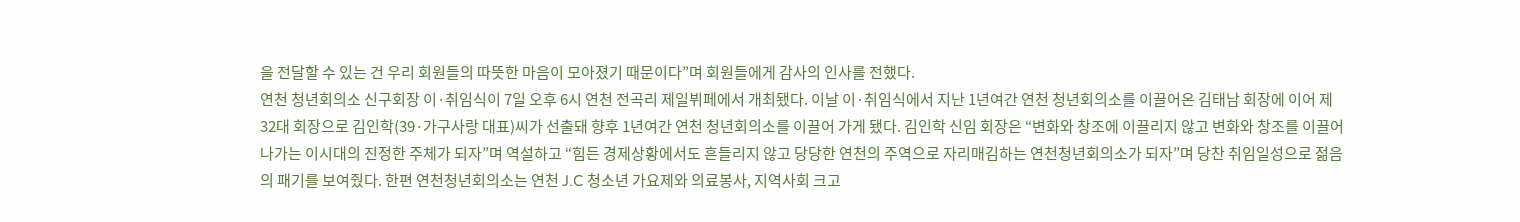을 전달할 수 있는 건 우리 회원들의 따뜻한 마음이 모아졌기 때문이다”며 회원들에게 감사의 인사를 전했다.
연천 청년회의소 신구회장 이·취임식이 7일 오후 6시 연천 전곡리 제일뷔페에서 개최됐다. 이날 이·취임식에서 지난 1년여간 연천 청년회의소를 이끌어온 김태남 회장에 이어 제32대 회장으로 김인학(39·가구사랑 대표)씨가 선출돼 향후 1년여간 연천 청년회의소를 이끌어 가게 됐다. 김인학 신임 회장은 “변화와 창조에 이끌리지 않고 변화와 창조를 이끌어 나가는 이시대의 진정한 주체가 되자”며 역설하고 “힘든 경제상황에서도 흔들리지 않고 당당한 연천의 주역으로 자리매김하는 연천청년회의소가 되자”며 당찬 취임일성으로 젊음의 패기를 보여줬다. 한편 연천청년회의소는 연천 J.C 청소년 가요제와 의료봉사, 지역사회 크고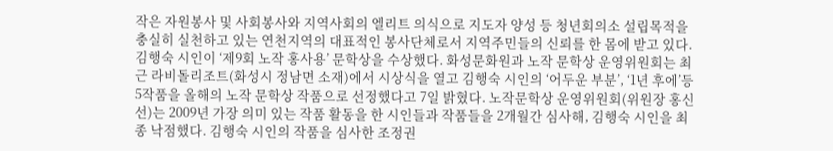작은 자원봉사 및 사회봉사와 지역사회의 엘리트 의식으로 지도자 양성 등 청년회의소 설립목적을 충실히 실천하고 있는 연천지역의 대표적인 봉사단체로서 지역주민들의 신뢰를 한 몸에 받고 있다.
김행숙 시인이 ‘제9회 노작 홍사용’ 문학상을 수상했다. 화성문화원과 노작 문학상 운영위원회는 최근 라비돌리조트(화성시 정남면 소재)에서 시상식을 열고 김행숙 시인의 ‘어두운 부분’, ‘1년 후에’등 5작품을 올해의 노작 문학상 작품으로 선정했다고 7일 밝혔다. 노작문학상 운영위원회(위원장 홍신선)는 2009년 가장 의미 있는 작품 활동을 한 시인들과 작품들을 2개월간 심사해, 김행숙 시인을 최종 낙점했다. 김행숙 시인의 작품을 심사한 조정권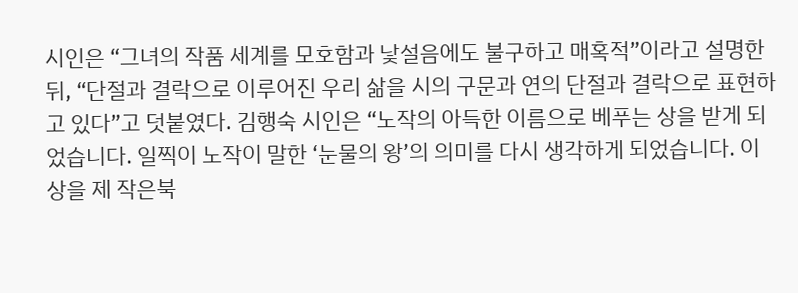시인은 “그녀의 작품 세계를 모호함과 낯설음에도 불구하고 매혹적”이라고 설명한 뒤, “단절과 결락으로 이루어진 우리 삶을 시의 구문과 연의 단절과 결락으로 표현하고 있다”고 덧붙였다. 김행숙 시인은 “노작의 아득한 이름으로 베푸는 상을 받게 되었습니다. 일찍이 노작이 말한 ‘눈물의 왕’의 의미를 다시 생각하게 되었습니다. 이 상을 제 작은북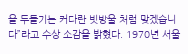을 두들기는 커다란 빗방울 처럼 맞겠습니다”라고 수상 소감을 밝혔다. 1970년 서울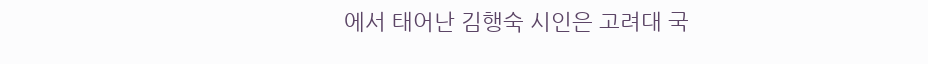에서 태어난 김행숙 시인은 고려대 국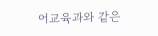어교육과와 같은